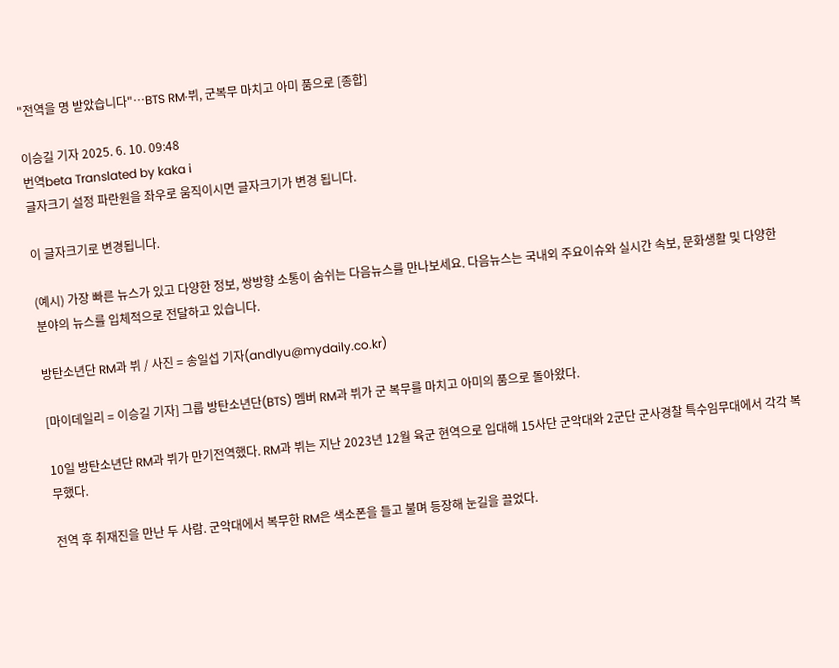"전역을 명 받았습니다"…BTS RM·뷔, 군복무 마치고 아미 품으로 [종합]

이승길 기자 2025. 6. 10. 09:48
번역beta Translated by kaka i
글자크기 설정 파란원을 좌우로 움직이시면 글자크기가 변경 됩니다.

이 글자크기로 변경됩니다.

(예시) 가장 빠른 뉴스가 있고 다양한 정보, 쌍방향 소통이 숨쉬는 다음뉴스를 만나보세요. 다음뉴스는 국내외 주요이슈와 실시간 속보, 문화생활 및 다양한 분야의 뉴스를 입체적으로 전달하고 있습니다.

방탄소년단 RM과 뷔 / 사진 = 송일섭 기자(andlyu@mydaily.co.kr)

[마이데일리 = 이승길 기자] 그룹 방탄소년단(BTS) 멤버 RM과 뷔가 군 복무를 마치고 아미의 품으로 돌아왔다.

10일 방탄소년단 RM과 뷔가 만기전역했다. RM과 뷔는 지난 2023년 12월 육군 현역으로 입대해 15사단 군악대와 2군단 군사경찰 특수임무대에서 각각 복무했다.

전역 후 취재진을 만난 두 사람. 군악대에서 복무한 RM은 색소폰을 들고 불며 등장해 눈길을 끌었다.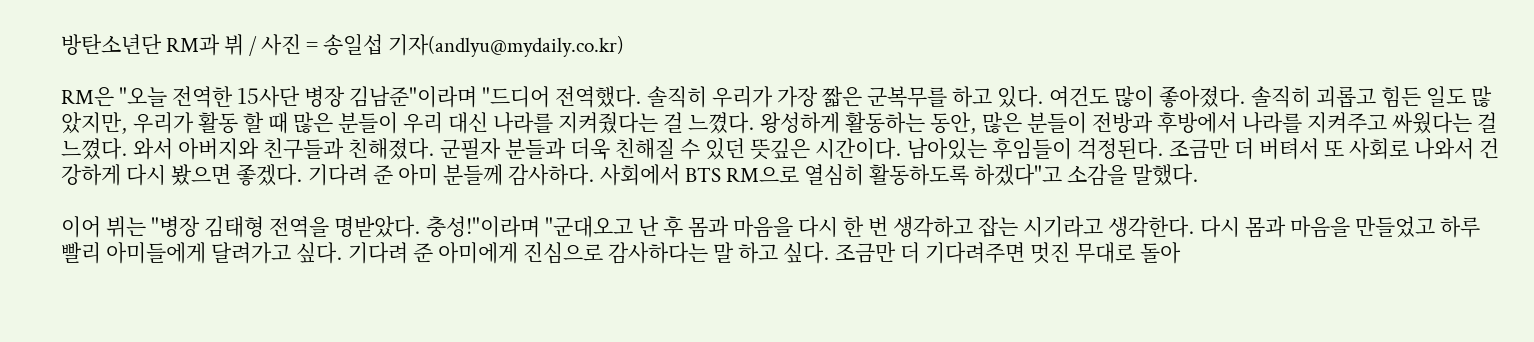방탄소년단 RM과 뷔 / 사진 = 송일섭 기자(andlyu@mydaily.co.kr)

RM은 "오늘 전역한 15사단 병장 김남준"이라며 "드디어 전역했다. 솔직히 우리가 가장 짧은 군복무를 하고 있다. 여건도 많이 좋아졌다. 솔직히 괴롭고 힘든 일도 많았지만, 우리가 활동 할 때 많은 분들이 우리 대신 나라를 지켜줬다는 걸 느꼈다. 왕성하게 활동하는 동안, 많은 분들이 전방과 후방에서 나라를 지켜주고 싸웠다는 걸 느꼈다. 와서 아버지와 친구들과 친해졌다. 군필자 분들과 더욱 친해질 수 있던 뜻깊은 시간이다. 남아있는 후임들이 걱정된다. 조금만 더 버텨서 또 사회로 나와서 건강하게 다시 봤으면 좋겠다. 기다려 준 아미 분들께 감사하다. 사회에서 BTS RM으로 열심히 활동하도록 하겠다"고 소감을 말했다.

이어 뷔는 "병장 김태형 전역을 명받았다. 충성!"이라며 "군대오고 난 후 몸과 마음을 다시 한 번 생각하고 잡는 시기라고 생각한다. 다시 몸과 마음을 만들었고 하루 빨리 아미들에게 달려가고 싶다. 기다려 준 아미에게 진심으로 감사하다는 말 하고 싶다. 조금만 더 기다려주면 멋진 무대로 돌아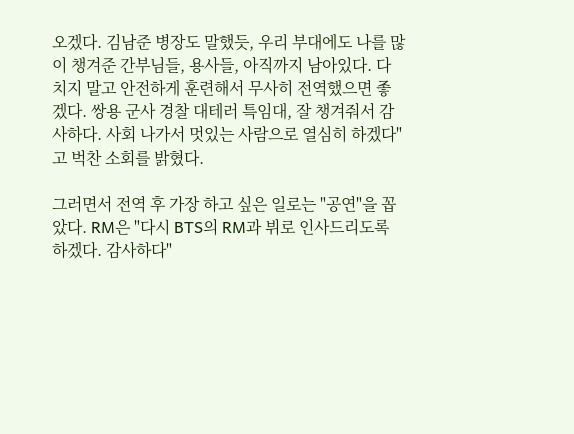오겠다. 김남준 병장도 말했듯, 우리 부대에도 나를 많이 챙겨준 간부님들, 용사들, 아직까지 남아있다. 다치지 말고 안전하게 훈련해서 무사히 전역했으면 좋겠다. 쌍용 군사 경찰 대테러 특임대, 잘 챙겨줘서 감사하다. 사회 나가서 멋있는 사람으로 열심히 하겠다"고 벅찬 소회를 밝혔다.

그러면서 전역 후 가장 하고 싶은 일로는 "공연"을 꼽았다. RM은 "다시 BTS의 RM과 뷔로 인사드리도록 하겠다. 감사하다"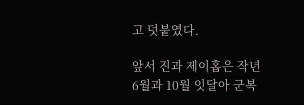고 덧붙였다.

앞서 진과 제이홉은 작년 6월과 10월 잇달아 군복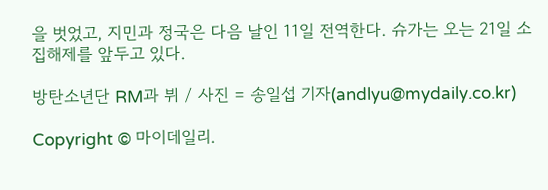을 벗었고, 지민과 정국은 다음 날인 11일 전역한다. 슈가는 오는 21일 소집해제를 앞두고 있다.

방탄소년단 RM과 뷔 / 사진 = 송일섭 기자(andlyu@mydaily.co.kr)

Copyright © 마이데일리.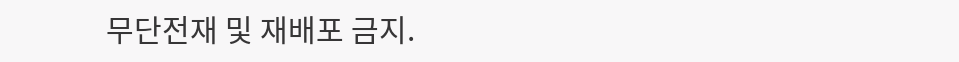무단전재 및 재배포 금지.